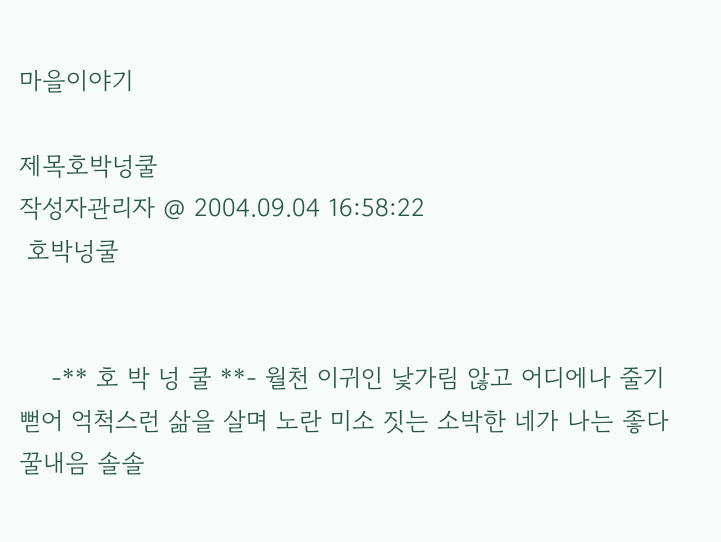마을이야기

제목호박넝쿨
작성자관리자 @ 2004.09.04 16:58:22
 호박넝쿨


    -** 호 박 넝 쿨 **- 월천 이귀인 낯가림 않고 어디에나 줄기 뻗어 억척스런 삶을 살며 노란 미소 짓는 소박한 네가 나는 좋다 꿀내음 솔솔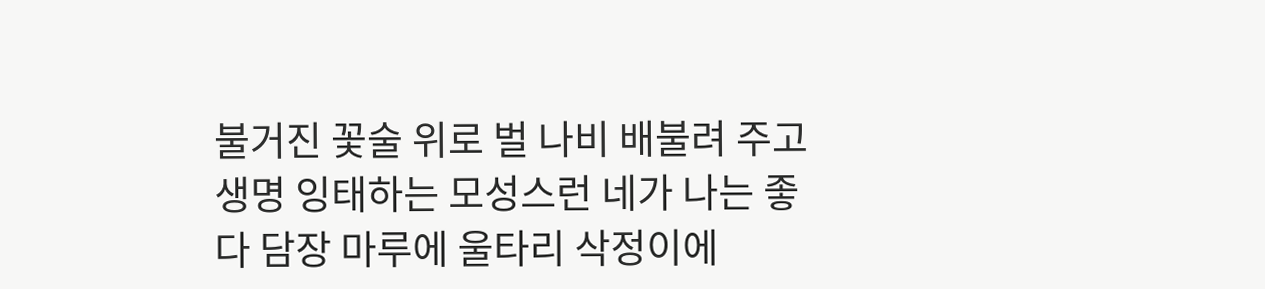불거진 꽃술 위로 벌 나비 배불려 주고 생명 잉태하는 모성스런 네가 나는 좋다 담장 마루에 울타리 삭정이에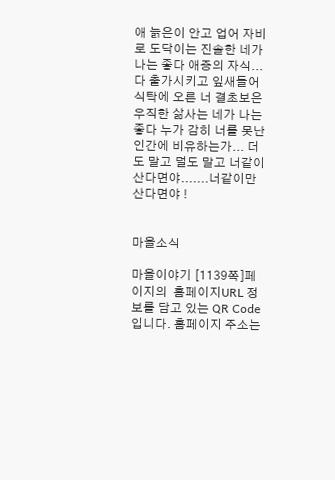애 늙은이 안고 업어 자비로 도닥이는 진솔한 네가 나는 좋다 애증의 자식... 다 출가시키고 잎새들어 식탁에 오른 너 결초보은 우직한 삶사는 네가 나는 좋다 누가 감히 너를 못난 인간에 비유하는가... 더도 말고 덜도 말고 너같이 산다면야.......너같이만 산다면야 !


마을소식

마을이야기 [1139쪽]페이지의  홈페이지URL 정보를 담고 있는 QR Code 입니다. 홈페이지 주소는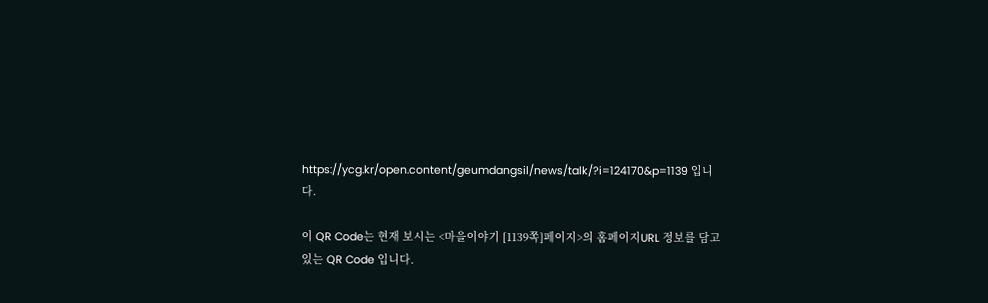https://ycg.kr/open.content/geumdangsil/news/talk/?i=124170&p=1139 입니다.

이 QR Code는 현재 보시는 <마을이야기 [1139쪽]페이지>의 홈페이지URL 정보를 담고 있는 QR Code 입니다.